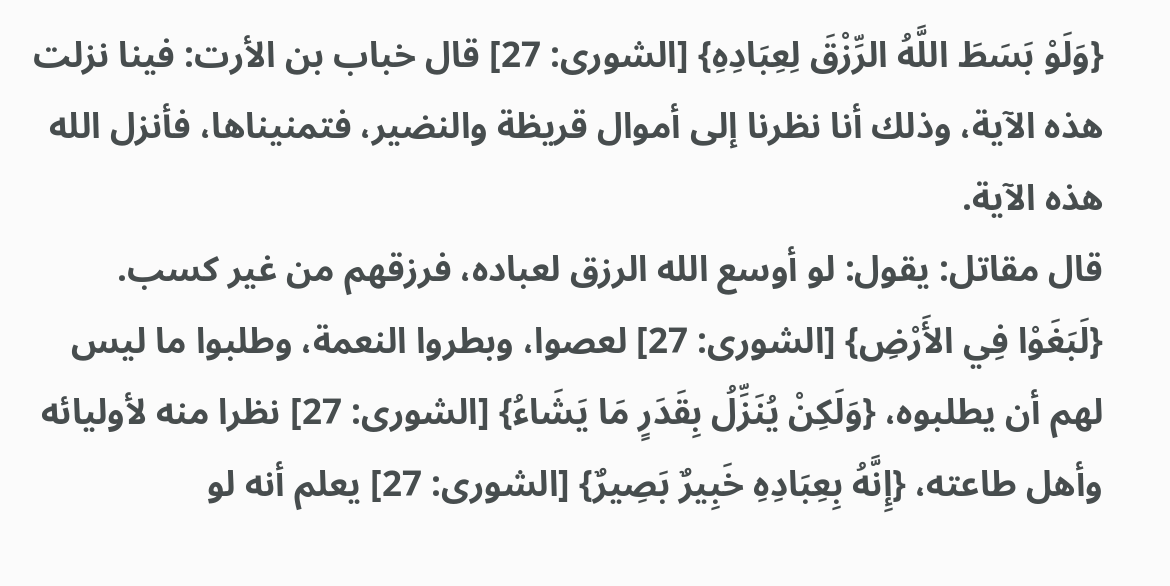{وَلَوْ بَسَطَ اللَّهُ الرِّزْقَ لِعِبَادِهِ} [الشورى: 27] قال خباب بن الأرت: فينا نزلت هذه الآية، وذلك أنا نظرنا إلى أموال قريظة والنضير، فتمنيناها، فأنزل الله هذه الآية.
قال مقاتل: يقول: لو أوسع الله الرزق لعباده، فرزقهم من غير كسب.
{لَبَغَوْا فِي الأَرْضِ} [الشورى: 27] لعصوا، وبطروا النعمة، وطلبوا ما ليس لهم أن يطلبوه، {وَلَكِنْ يُنَزِّلُ بِقَدَرٍ مَا يَشَاءُ} [الشورى: 27] نظرا منه لأوليائه وأهل طاعته، {إِنَّهُ بِعِبَادِهِ خَبِيرٌ بَصِيرٌ} [الشورى: 27] يعلم أنه لو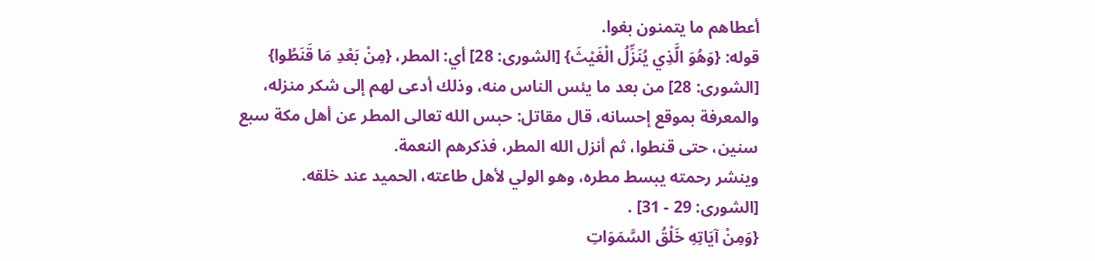أعطاهم ما يتمنون بغوا.
قوله: {وَهُوَ الَّذِي يُنَزِّلُ الْغَيْثَ} [الشورى: 28] أي: المطر، {مِنْ بَعْدِ مَا قَنَطُوا} [الشورى: 28] من بعد ما يئس الناس منه، وذلك أدعى لهم إلى شكر منزله، والمعرفة بموقع إحسانه، قال مقاتل: حبس الله تعالى المطر عن أهل مكة سبع سنين، حتى قنطوا، ثم أنزل الله المطر، فذكرهم النعمة.
وينشر رحمته يبسط مطره، وهو الولي لأهل طاعته، الحميد عند خلقه.
[الشورى: 29 - 31] .
{وَمِنْ آيَاتِهِ خَلْقُ السَّمَوَاتِ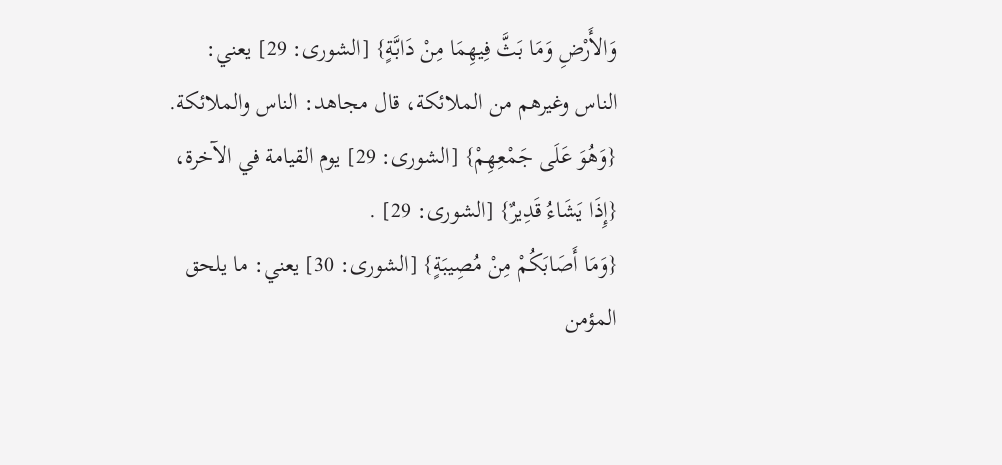وَالأَرْضِ وَمَا بَثَّ فِيهِمَا مِنْ دَابَّةٍ} [الشورى: 29] يعني: الناس وغيرهم من الملائكة، قال مجاهد: الناس والملائكة.
{وَهُوَ عَلَى جَمْعِهِمْ} [الشورى: 29] يوم القيامة في الآخرة، {إِذَا يَشَاءُ قَدِيرٌ} [الشورى: 29] .
{وَمَا أَصَابَكُمْ مِنْ مُصِيبَةٍ} [الشورى: 30] يعني: ما يلحق المؤمن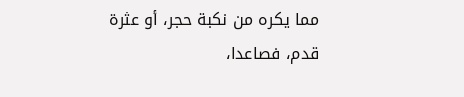مما يكره من نكبة حجر، أو عثرة قدم، فصاعدا،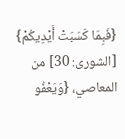{فَبِمَا كَسَبَتْ أَيْدِيكُمْ} [الشورى: 30] من المعاصي، {وَيَعْفُو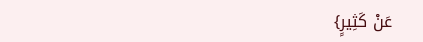عَنْ كَثِيرٍ}